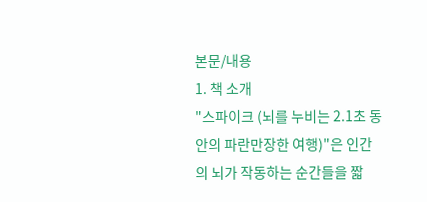본문/내용
1. 책 소개
"스파이크 (뇌를 누비는 2.1초 동안의 파란만장한 여행)"은 인간의 뇌가 작동하는 순간들을 짧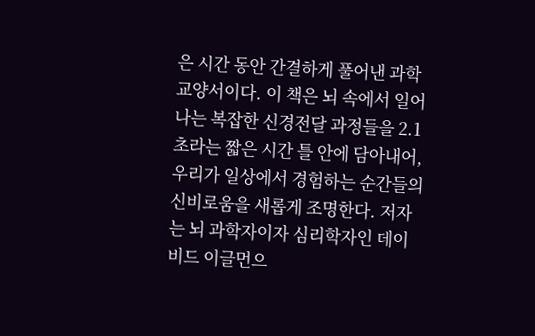은 시간 동안 간결하게 풀어낸 과학 교양서이다. 이 책은 뇌 속에서 일어나는 복잡한 신경전달 과정들을 2.1초라는 짧은 시간 틀 안에 담아내어, 우리가 일상에서 경험하는 순간들의 신비로움을 새롭게 조명한다. 저자는 뇌 과학자이자 심리학자인 데이비드 이글먼으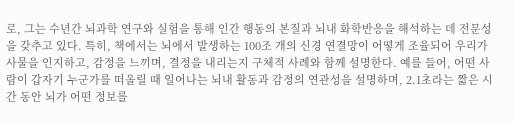로, 그는 수년간 뇌과학 연구와 실험을 통해 인간 행동의 본질과 뇌내 화학반응을 해석하는 데 전문성을 갖추고 있다. 특히, 책에서는 뇌에서 발생하는 100조 개의 신경 연결망이 어떻게 조율되어 우리가 사물을 인지하고, 감정을 느끼며, 결정을 내리는지 구체적 사례와 함께 설명한다. 예를 들어, 어떤 사람이 갑자기 누군가를 떠올릴 때 일어나는 뇌내 활동과 감정의 연관성을 설명하며, 2.1초라는 짧은 시간 동안 뇌가 어떤 정보를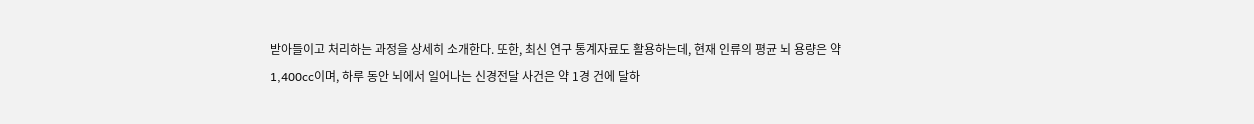받아들이고 처리하는 과정을 상세히 소개한다. 또한, 최신 연구 통계자료도 활용하는데, 현재 인류의 평균 뇌 용량은 약 1,400cc이며, 하루 동안 뇌에서 일어나는 신경전달 사건은 약 1경 건에 달하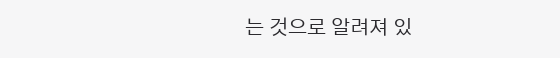는 것으로 알려져 있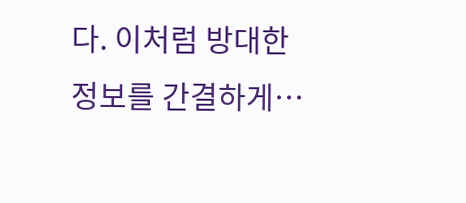다. 이처럼 방대한 정보를 간결하게…